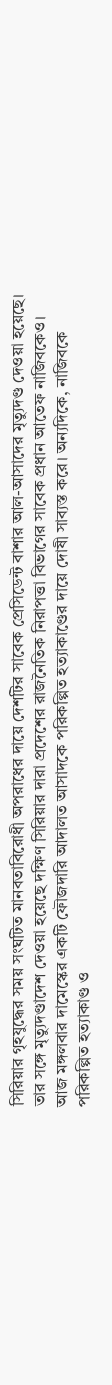সিরিয়ার গৃহযুদ্ধের সময় সংঘটিত মানবতাবিরোধী অপরাধের দায়ে দেশটির সাবেক প্রেসিডেন্ট বাশার আল-আসাদের মৃত্যুদণ্ড দেওয়া হয়েছে। তার সঙ্গে মৃত্যুদণ্ডাদেশ দেওয়া হয়েছে দক্ষিণ সিরিয়ার দারা প্রদেশের রাজনৈতিক নিরাপত্তা বিভাগের সাবেক প্রধান আতেফ নাজিবকেও।
আজ মঙ্গলবার দামেস্কের একটি ফৌজদারি আদালত আসাদকে পরিকল্পিত হত্যাকাণ্ডের দায়ে দোষী সাব্যস্ত করে। অন্যদিকে, নাজিবকে পরিকল্পিত হত্যাকাণ্ড ও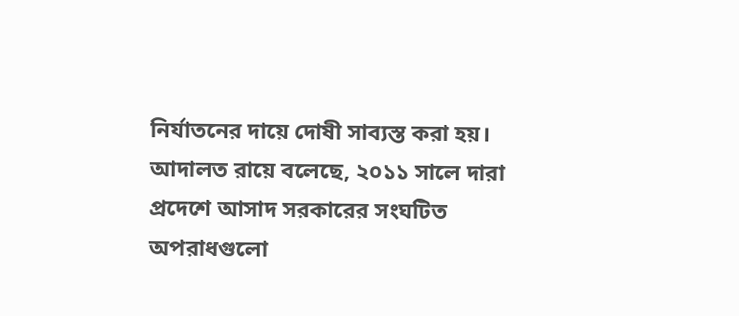নির্যাতনের দায়ে দোষী সাব্যস্ত করা হয়।
আদালত রায়ে বলেছে, ২০১১ সালে দারা প্রদেশে আসাদ সরকারের সংঘটিত অপরাধগুলো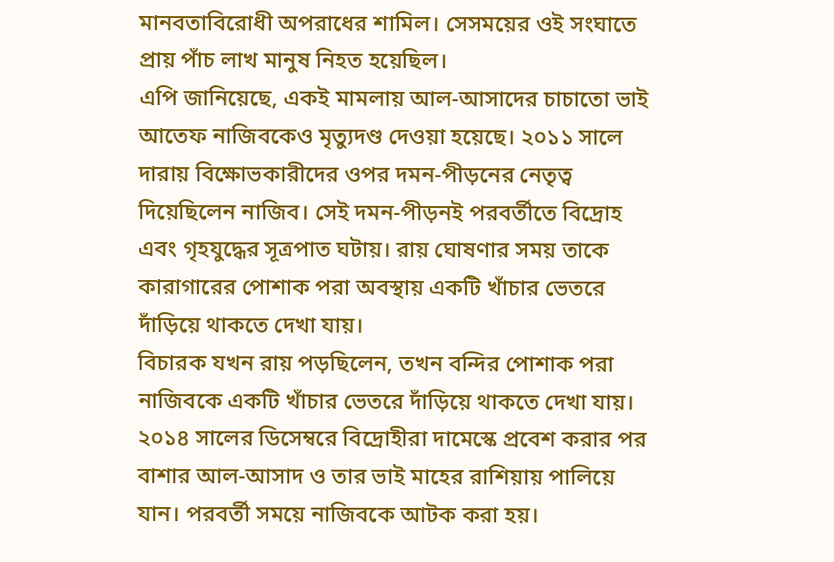মানবতাবিরোধী অপরাধের শামিল। সেসময়ের ওই সংঘাতে প্রায় পাঁচ লাখ মানুষ নিহত হয়েছিল।
এপি জানিয়েছে, একই মামলায় আল-আসাদের চাচাতো ভাই আতেফ নাজিবকেও মৃত্যুদণ্ড দেওয়া হয়েছে। ২০১১ সালে দারায় বিক্ষোভকারীদের ওপর দমন-পীড়নের নেতৃত্ব দিয়েছিলেন নাজিব। সেই দমন-পীড়নই পরবর্তীতে বিদ্রোহ এবং গৃহযুদ্ধের সূত্রপাত ঘটায়। রায় ঘোষণার সময় তাকে কারাগারের পোশাক পরা অবস্থায় একটি খাঁচার ভেতরে দাঁড়িয়ে থাকতে দেখা যায়।
বিচারক যখন রায় পড়ছিলেন, তখন বন্দির পোশাক পরা নাজিবকে একটি খাঁচার ভেতরে দাঁড়িয়ে থাকতে দেখা যায়।
২০১৪ সালের ডিসেম্বরে বিদ্রোহীরা দামেস্কে প্রবেশ করার পর বাশার আল-আসাদ ও তার ভাই মাহের রাশিয়ায় পালিয়ে যান। পরবর্তী সময়ে নাজিবকে আটক করা হয়।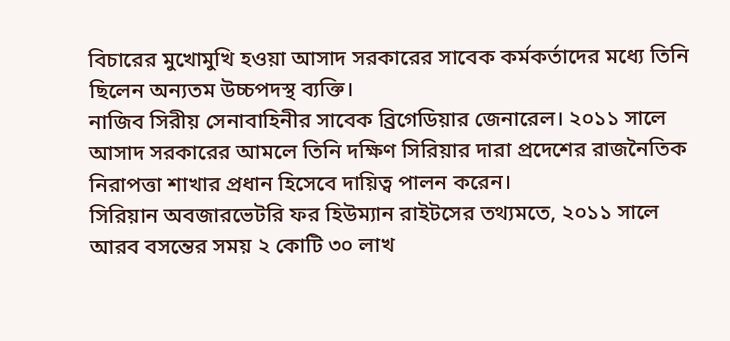বিচারের মুখোমুখি হওয়া আসাদ সরকারের সাবেক কর্মকর্তাদের মধ্যে তিনি ছিলেন অন্যতম উচ্চপদস্থ ব্যক্তি।
নাজিব সিরীয় সেনাবাহিনীর সাবেক ব্রিগেডিয়ার জেনারেল। ২০১১ সালে আসাদ সরকারের আমলে তিনি দক্ষিণ সিরিয়ার দারা প্রদেশের রাজনৈতিক নিরাপত্তা শাখার প্রধান হিসেবে দায়িত্ব পালন করেন।
সিরিয়ান অবজারভেটরি ফর হিউম্যান রাইটসের তথ্যমতে, ২০১১ সালে আরব বসন্তের সময় ২ কোটি ৩০ লাখ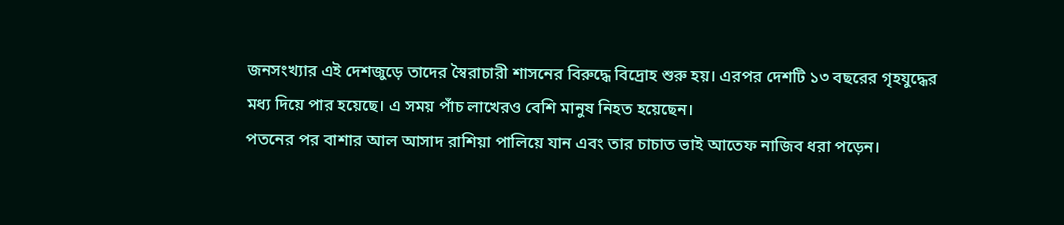জনসংখ্যার এই দেশজুড়ে তাদের স্বৈরাচারী শাসনের বিরুদ্ধে বিদ্রোহ শুরু হয়। এরপর দেশটি ১৩ বছরের গৃহযুদ্ধের মধ্য দিয়ে পার হয়েছে। এ সময় পাঁচ লাখেরও বেশি মানুষ নিহত হয়েছেন।
পতনের পর বাশার আল আসাদ রাশিয়া পালিয়ে যান এবং তার চাচাত ভাই আতেফ নাজিব ধরা পড়েন।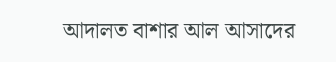আদালত বাশার আল আসাদের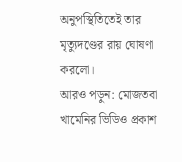অনুপস্থিতিতেই তার মৃত্যুদণ্ডের রায় ঘোষণা করলো।
আরও পড়ুন: মোজতবা খামেনির ভিডিও প্রকাশ